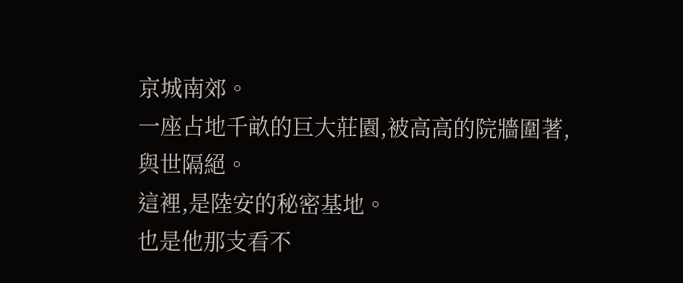京城南郊。
一座占地千畝的巨大莊園,被高高的院牆圍著,與世隔絕。
這裡,是陸安的秘密基地。
也是他那支看不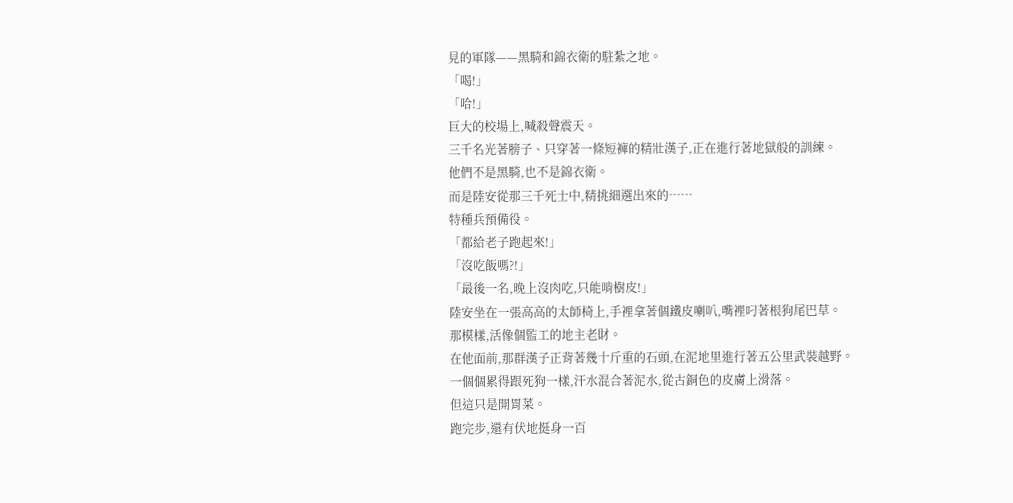見的軍隊——黑騎和錦衣衛的駐紮之地。
「喝!」
「哈!」
巨大的校場上,喊殺聲震天。
三千名光著膀子、只穿著一條短褲的精壯漢子,正在進行著地獄般的訓練。
他們不是黑騎,也不是錦衣衛。
而是陸安從那三千死士中,精挑細選出來的……
特種兵預備役。
「都給老子跑起來!」
「沒吃飯嗎?!」
「最後一名,晚上沒肉吃,只能啃樹皮!」
陸安坐在一張高高的太師椅上,手裡拿著個鐵皮喇叭,嘴裡叼著根狗尾巴草。
那模樣,活像個監工的地主老財。
在他面前,那群漢子正背著幾十斤重的石頭,在泥地里進行著五公里武裝越野。
一個個累得跟死狗一樣,汗水混合著泥水,從古銅色的皮膚上滑落。
但這只是開胃菜。
跑完步,還有伏地挺身一百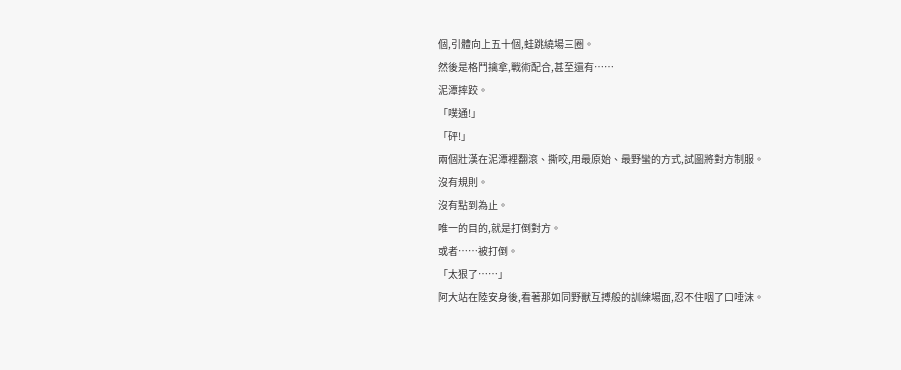個,引體向上五十個,蛙跳繞場三圈。
然後是格鬥擒拿,戰術配合,甚至還有……
泥潭摔跤。
「噗通!」
「砰!」
兩個壯漢在泥潭裡翻滾、撕咬,用最原始、最野蠻的方式,試圖將對方制服。
沒有規則。
沒有點到為止。
唯一的目的,就是打倒對方。
或者……被打倒。
「太狠了……」
阿大站在陸安身後,看著那如同野獸互搏般的訓練場面,忍不住咽了口唾沫。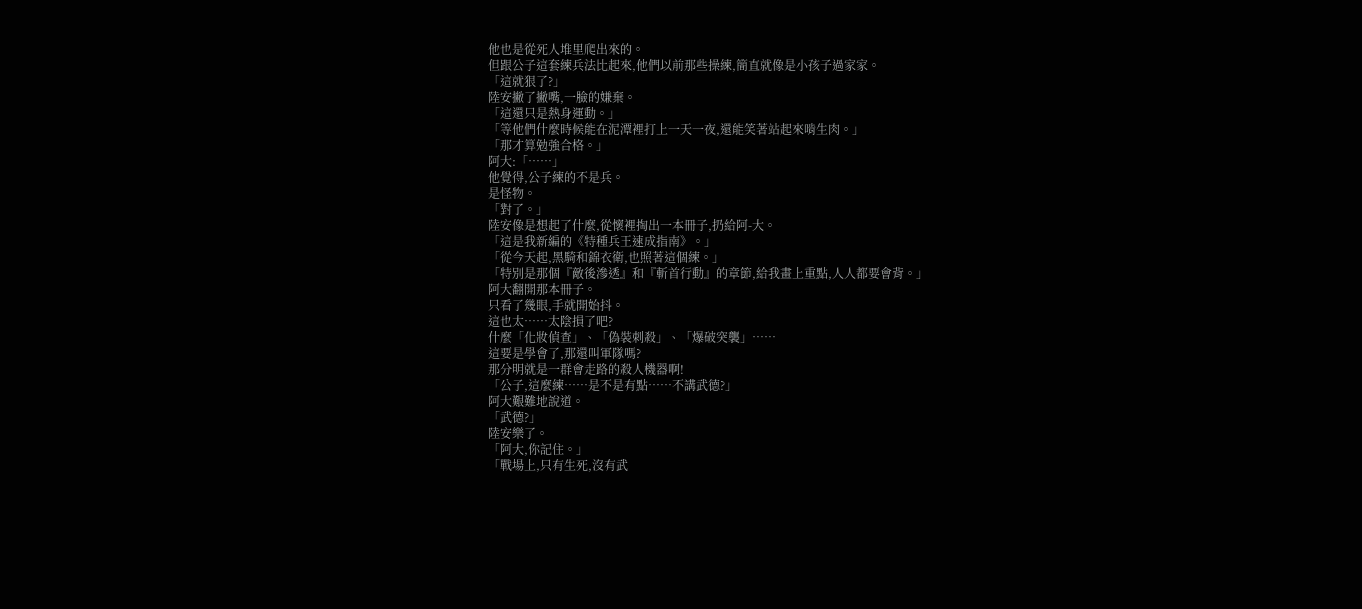他也是從死人堆里爬出來的。
但跟公子這套練兵法比起來,他們以前那些操練,簡直就像是小孩子過家家。
「這就狠了?」
陸安撇了撇嘴,一臉的嫌棄。
「這還只是熱身運動。」
「等他們什麼時候能在泥潭裡打上一天一夜,還能笑著站起來啃生肉。」
「那才算勉強合格。」
阿大:「……」
他覺得,公子練的不是兵。
是怪物。
「對了。」
陸安像是想起了什麼,從懷裡掏出一本冊子,扔給阿-大。
「這是我新編的《特種兵王速成指南》。」
「從今天起,黑騎和錦衣衛,也照著這個練。」
「特別是那個『敵後滲透』和『斬首行動』的章節,給我畫上重點,人人都要會背。」
阿大翻開那本冊子。
只看了幾眼,手就開始抖。
這也太……太陰損了吧?
什麼「化妝偵查」、「偽裝刺殺」、「爆破突襲」……
這要是學會了,那還叫軍隊嗎?
那分明就是一群會走路的殺人機器啊!
「公子,這麼練……是不是有點……不講武德?」
阿大艱難地說道。
「武德?」
陸安樂了。
「阿大,你記住。」
「戰場上,只有生死,沒有武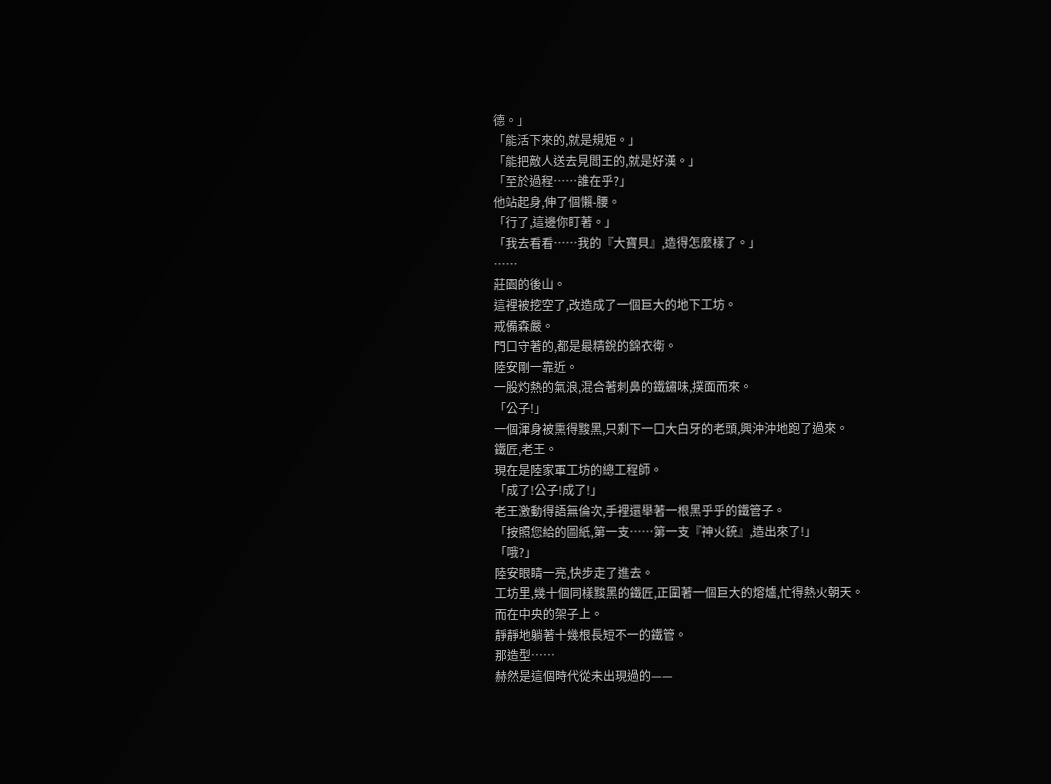德。」
「能活下來的,就是規矩。」
「能把敵人送去見閻王的,就是好漢。」
「至於過程……誰在乎?」
他站起身,伸了個懶-腰。
「行了,這邊你盯著。」
「我去看看……我的『大寶貝』,造得怎麼樣了。」
……
莊園的後山。
這裡被挖空了,改造成了一個巨大的地下工坊。
戒備森嚴。
門口守著的,都是最精銳的錦衣衛。
陸安剛一靠近。
一股灼熱的氣浪,混合著刺鼻的鐵鏽味,撲面而來。
「公子!」
一個渾身被熏得黢黑,只剩下一口大白牙的老頭,興沖沖地跑了過來。
鐵匠,老王。
現在是陸家軍工坊的總工程師。
「成了!公子!成了!」
老王激動得語無倫次,手裡還舉著一根黑乎乎的鐵管子。
「按照您給的圖紙,第一支……第一支『神火銃』,造出來了!」
「哦?」
陸安眼睛一亮,快步走了進去。
工坊里,幾十個同樣黢黑的鐵匠,正圍著一個巨大的熔爐,忙得熱火朝天。
而在中央的架子上。
靜靜地躺著十幾根長短不一的鐵管。
那造型……
赫然是這個時代從未出現過的——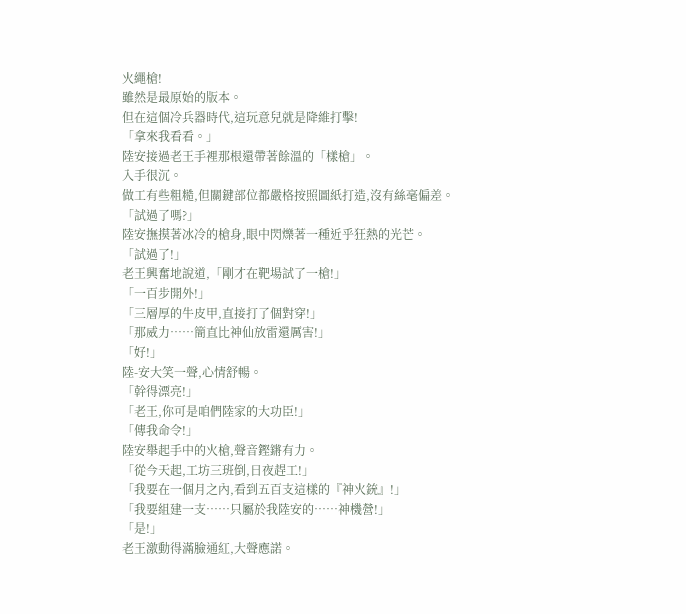火繩槍!
雖然是最原始的版本。
但在這個冷兵器時代,這玩意兒就是降維打擊!
「拿來我看看。」
陸安接過老王手裡那根還帶著餘溫的「樣槍」。
入手很沉。
做工有些粗糙,但關鍵部位都嚴格按照圖紙打造,沒有絲毫偏差。
「試過了嗎?」
陸安撫摸著冰冷的槍身,眼中閃爍著一種近乎狂熱的光芒。
「試過了!」
老王興奮地說道,「剛才在靶場試了一槍!」
「一百步開外!」
「三層厚的牛皮甲,直接打了個對穿!」
「那威力……簡直比神仙放雷還厲害!」
「好!」
陸-安大笑一聲,心情舒暢。
「幹得漂亮!」
「老王,你可是咱們陸家的大功臣!」
「傳我命令!」
陸安舉起手中的火槍,聲音鏗鏘有力。
「從今天起,工坊三班倒,日夜趕工!」
「我要在一個月之內,看到五百支這樣的『神火銃』!」
「我要組建一支……只屬於我陸安的……神機營!」
「是!」
老王激動得滿臉通紅,大聲應諾。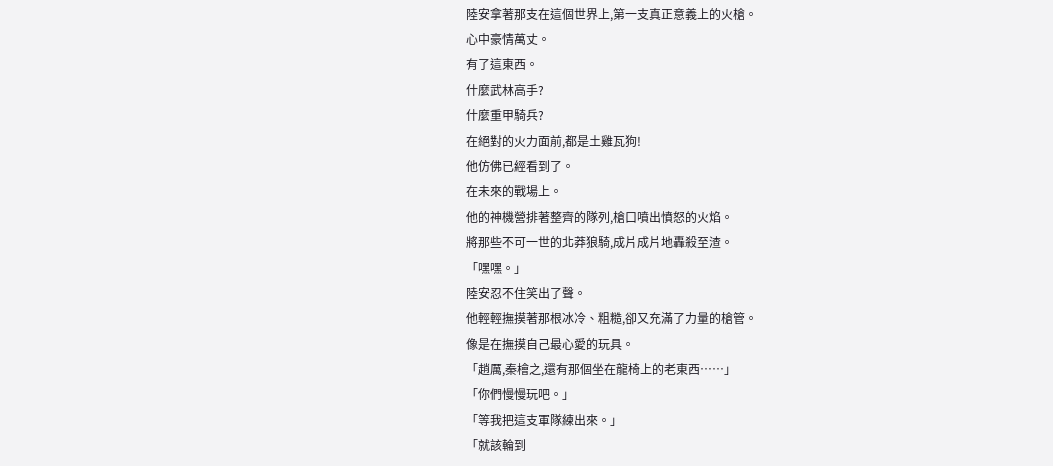陸安拿著那支在這個世界上,第一支真正意義上的火槍。
心中豪情萬丈。
有了這東西。
什麼武林高手?
什麼重甲騎兵?
在絕對的火力面前,都是土雞瓦狗!
他仿佛已經看到了。
在未來的戰場上。
他的神機營排著整齊的隊列,槍口噴出憤怒的火焰。
將那些不可一世的北莽狼騎,成片成片地轟殺至渣。
「嘿嘿。」
陸安忍不住笑出了聲。
他輕輕撫摸著那根冰冷、粗糙,卻又充滿了力量的槍管。
像是在撫摸自己最心愛的玩具。
「趙厲,秦檜之,還有那個坐在龍椅上的老東西……」
「你們慢慢玩吧。」
「等我把這支軍隊練出來。」
「就該輪到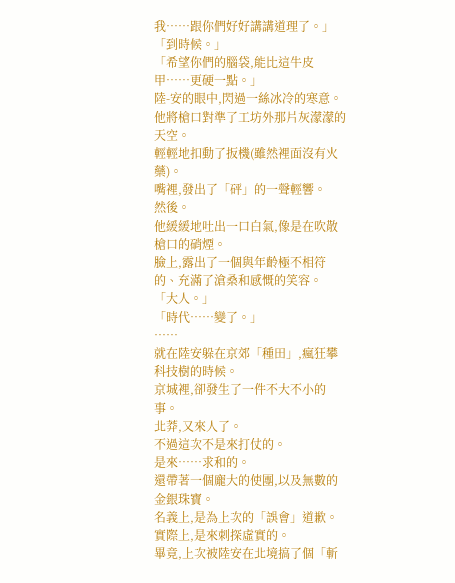我……跟你們好好講講道理了。」
「到時候。」
「希望你們的腦袋,能比這牛皮甲……更硬一點。」
陸-安的眼中,閃過一絲冰冷的寒意。
他將槍口對準了工坊外那片灰濛濛的天空。
輕輕地扣動了扳機(雖然裡面沒有火藥)。
嘴裡,發出了「砰」的一聲輕響。
然後。
他緩緩地吐出一口白氣,像是在吹散槍口的硝煙。
臉上,露出了一個與年齡極不相符的、充滿了滄桑和感慨的笑容。
「大人。」
「時代……變了。」
……
就在陸安躲在京郊「種田」,瘋狂攀科技樹的時候。
京城裡,卻發生了一件不大不小的事。
北莽,又來人了。
不過這次不是來打仗的。
是來……求和的。
還帶著一個龐大的使團,以及無數的金銀珠寶。
名義上,是為上次的「誤會」道歉。
實際上,是來刺探虛實的。
畢竟,上次被陸安在北境搞了個「斬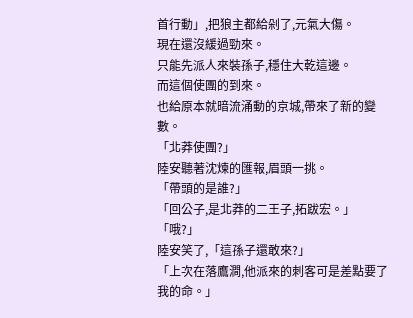首行動」,把狼主都給剁了,元氣大傷。
現在還沒緩過勁來。
只能先派人來裝孫子,穩住大乾這邊。
而這個使團的到來。
也給原本就暗流涌動的京城,帶來了新的變數。
「北莽使團?」
陸安聽著沈煉的匯報,眉頭一挑。
「帶頭的是誰?」
「回公子,是北莽的二王子,拓跋宏。」
「哦?」
陸安笑了,「這孫子還敢來?」
「上次在落鷹澗,他派來的刺客可是差點要了我的命。」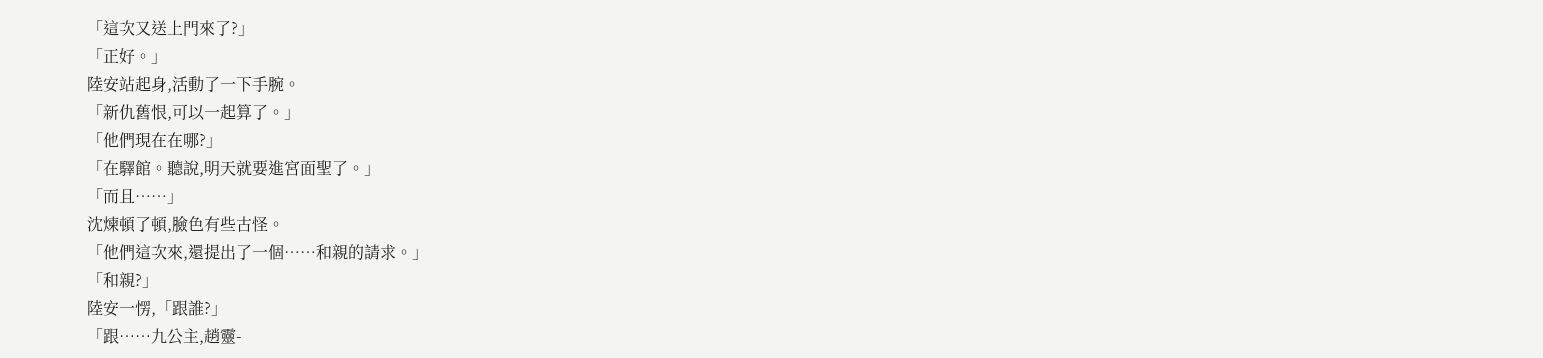「這次又送上門來了?」
「正好。」
陸安站起身,活動了一下手腕。
「新仇舊恨,可以一起算了。」
「他們現在在哪?」
「在驛館。聽說,明天就要進宮面聖了。」
「而且……」
沈煉頓了頓,臉色有些古怪。
「他們這次來,還提出了一個……和親的請求。」
「和親?」
陸安一愣,「跟誰?」
「跟……九公主,趙靈-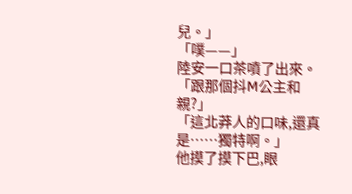兒。」
「噗——」
陸安一口茶噴了出來。
「跟那個抖M公主和親?」
「這北莽人的口味,還真是……獨特啊。」
他摸了摸下巴,眼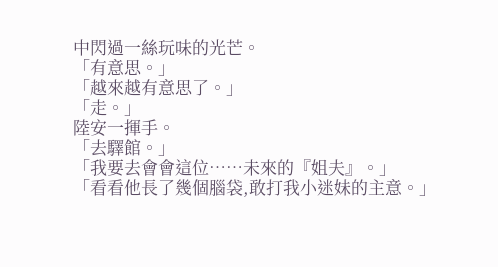中閃過一絲玩味的光芒。
「有意思。」
「越來越有意思了。」
「走。」
陸安一揮手。
「去驛館。」
「我要去會會這位……未來的『姐夫』。」
「看看他長了幾個腦袋,敢打我小迷妹的主意。」